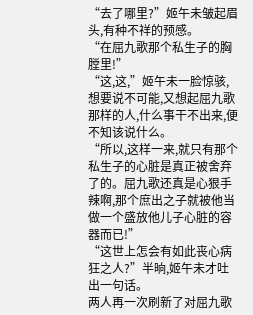“去了哪里?”姬午未皱起眉头,有种不祥的预感。
“在屈九歌那个私生子的胸膛里!”
“这,这,”姬午未一脸惊骇,想要说不可能,又想起屈九歌那样的人,什么事干不出来,便不知该说什么。
“所以,这样一来,就只有那个私生子的心脏是真正被舍弃了的。屈九歌还真是心狠手辣啊,那个庶出之子就被他当做一个盛放他儿子心脏的容器而已!”
“这世上怎会有如此丧心病狂之人?”半晌,姬午未才吐出一句话。
两人再一次刷新了对屈九歌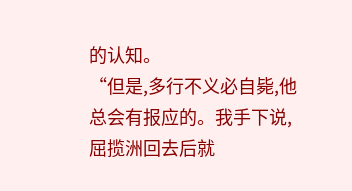的认知。
“但是,多行不义必自毙,他总会有报应的。我手下说,屈揽洲回去后就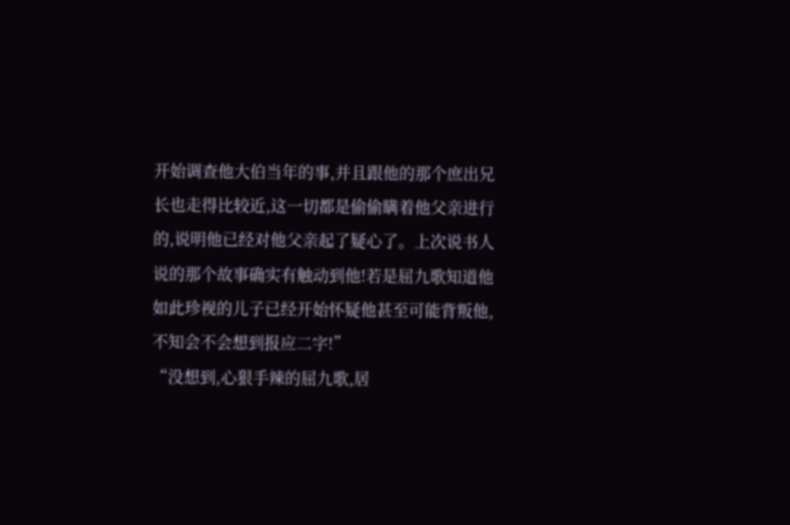开始调查他大伯当年的事,并且跟他的那个庶出兄长也走得比较近,这一切都是偷偷瞒着他父亲进行的,说明他已经对他父亲起了疑心了。上次说书人说的那个故事确实有触动到他!若是屈九歌知道他如此珍视的儿子已经开始怀疑他甚至可能背叛他,不知会不会想到报应二字!”
“没想到,心狠手辣的屈九歌,居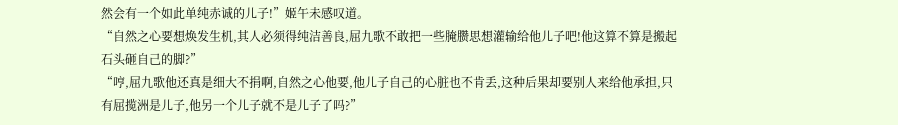然会有一个如此单纯赤诚的儿子!”姬午未感叹道。
“自然之心要想焕发生机,其人必须得纯洁善良,屈九歌不敢把一些腌臜思想灌输给他儿子吧!他这算不算是搬起石头砸自己的脚?”
“哼,屈九歌他还真是细大不捐啊,自然之心他要,他儿子自己的心脏也不肯丢,这种后果却要别人来给他承担,只有屈揽洲是儿子,他另一个儿子就不是儿子了吗?”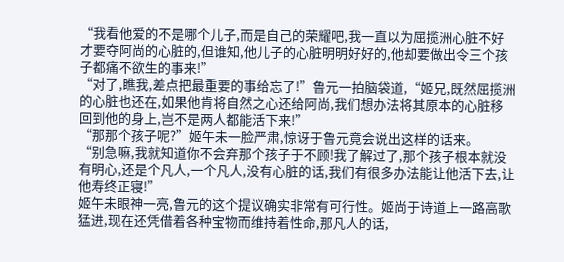“我看他爱的不是哪个儿子,而是自己的荣耀吧,我一直以为屈揽洲心脏不好才要夺阿尚的心脏的,但谁知,他儿子的心脏明明好好的,他却要做出令三个孩子都痛不欲生的事来!”
“对了,瞧我,差点把最重要的事给忘了!”鲁元一拍脑袋道,“姬兄,既然屈揽洲的心脏也还在,如果他肯将自然之心还给阿尚,我们想办法将其原本的心脏移回到他的身上,岂不是两人都能活下来!”
“那那个孩子呢?”姬午未一脸严肃,惊讶于鲁元竟会说出这样的话来。
“别急嘛,我就知道你不会弃那个孩子于不顾!我了解过了,那个孩子根本就没有明心,还是个凡人,一个凡人,没有心脏的话,我们有很多办法能让他活下去,让他寿终正寝!”
姬午未眼神一亮,鲁元的这个提议确实非常有可行性。姬尚于诗道上一路高歌猛进,现在还凭借着各种宝物而维持着性命,那凡人的话,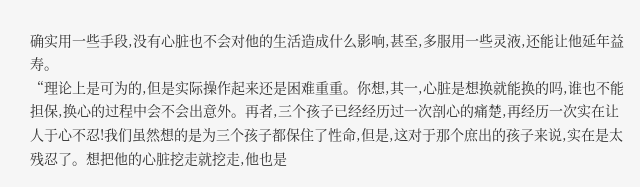确实用一些手段,没有心脏也不会对他的生活造成什么影响,甚至,多服用一些灵液,还能让他延年益寿。
“理论上是可为的,但是实际操作起来还是困难重重。你想,其一,心脏是想换就能换的吗,谁也不能担保,换心的过程中会不会出意外。再者,三个孩子已经经历过一次剖心的痛楚,再经历一次实在让人于心不忍!我们虽然想的是为三个孩子都保住了性命,但是,这对于那个庶出的孩子来说,实在是太残忍了。想把他的心脏挖走就挖走,他也是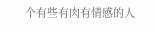个有些有肉有情感的人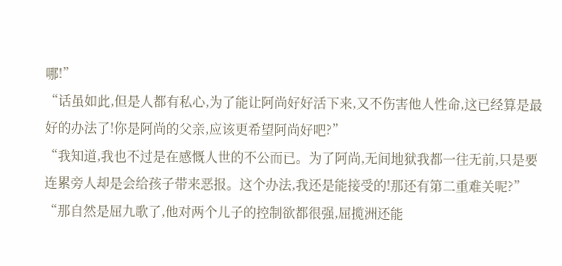哪!”
“话虽如此,但是人都有私心,为了能让阿尚好好活下来,又不伤害他人性命,这已经算是最好的办法了!你是阿尚的父亲,应该更希望阿尚好吧?”
“我知道,我也不过是在感慨人世的不公而已。为了阿尚,无间地狱我都一往无前,只是要连累旁人却是会给孩子带来恶报。这个办法,我还是能接受的!那还有第二重难关呢?”
“那自然是屈九歌了,他对两个儿子的控制欲都很强,屈揽洲还能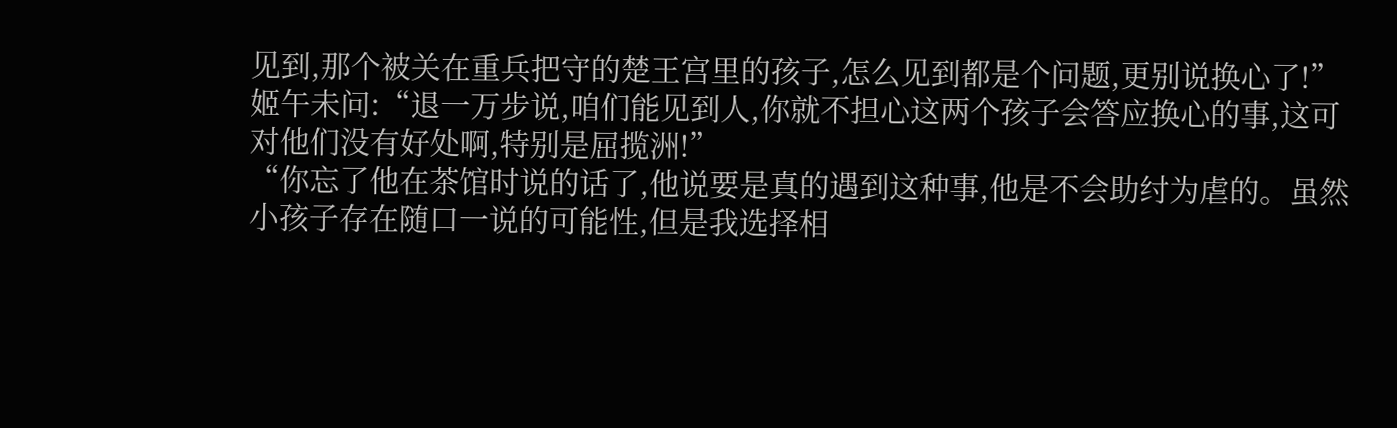见到,那个被关在重兵把守的楚王宫里的孩子,怎么见到都是个问题,更别说换心了!”
姬午未问:“退一万步说,咱们能见到人,你就不担心这两个孩子会答应换心的事,这可对他们没有好处啊,特别是屈揽洲!”
“你忘了他在茶馆时说的话了,他说要是真的遇到这种事,他是不会助纣为虐的。虽然小孩子存在随口一说的可能性,但是我选择相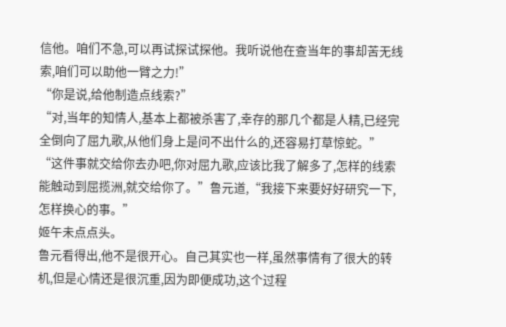信他。咱们不急,可以再试探试探他。我听说他在查当年的事却苦无线索,咱们可以助他一臂之力!”
“你是说,给他制造点线索?”
“对,当年的知情人,基本上都被杀害了,幸存的那几个都是人精,已经完全倒向了屈九歌,从他们身上是问不出什么的,还容易打草惊蛇。”
“这件事就交给你去办吧,你对屈九歌,应该比我了解多了,怎样的线索能触动到屈揽洲,就交给你了。”鲁元道,“我接下来要好好研究一下,怎样换心的事。”
姬午未点点头。
鲁元看得出,他不是很开心。自己其实也一样,虽然事情有了很大的转机,但是心情还是很沉重,因为即便成功,这个过程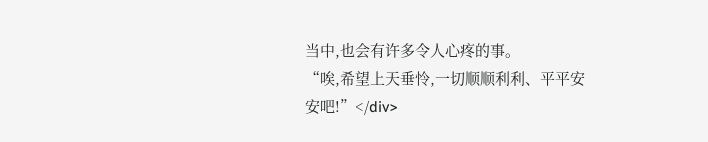当中,也会有许多令人心疼的事。
“唉,希望上天垂怜,一切顺顺利利、平平安安吧!”</div>